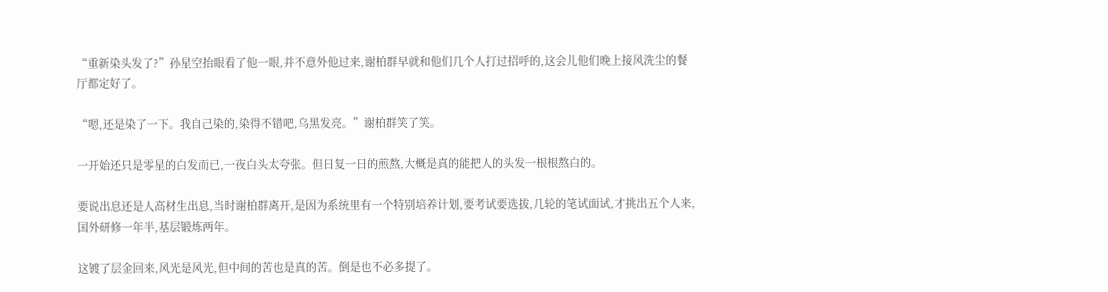“重新染头发了?”孙星空抬眼看了他一眼,并不意外他过来,谢柏群早就和他们几个人打过招呼的,这会儿他们晚上接风洗尘的餐厅都定好了。

“嗯,还是染了一下。我自己染的,染得不错吧,乌黑发亮。”谢柏群笑了笑。

一开始还只是零星的白发而已,一夜白头太夸张。但日复一日的煎熬,大概是真的能把人的头发一根根熬白的。

要说出息还是人高材生出息,当时谢柏群离开,是因为系统里有一个特别培养计划,要考试要选拔,几轮的笔试面试,才挑出五个人来,国外研修一年半,基层锻炼两年。

这镀了层金回来,风光是风光,但中间的苦也是真的苦。倒是也不必多提了。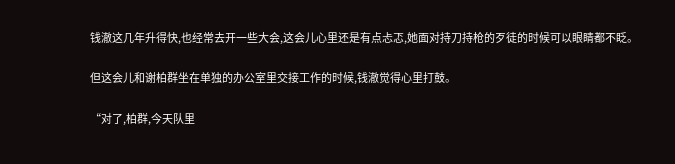钱澈这几年升得快,也经常去开一些大会,这会儿心里还是有点忐忑,她面对持刀持枪的歹徒的时候可以眼睛都不眨。

但这会儿和谢柏群坐在单独的办公室里交接工作的时候,钱澈觉得心里打鼓。

“对了,柏群,今天队里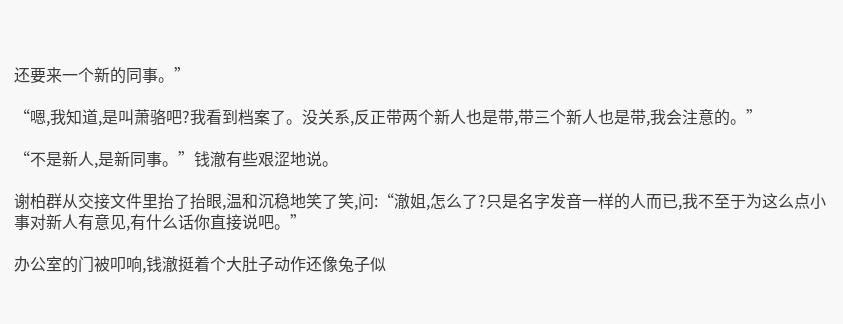还要来一个新的同事。”

“嗯,我知道,是叫萧骆吧?我看到档案了。没关系,反正带两个新人也是带,带三个新人也是带,我会注意的。”

“不是新人,是新同事。”钱澈有些艰涩地说。

谢柏群从交接文件里抬了抬眼,温和沉稳地笑了笑,问:“澈姐,怎么了?只是名字发音一样的人而已,我不至于为这么点小事对新人有意见,有什么话你直接说吧。”

办公室的门被叩响,钱澈挺着个大肚子动作还像兔子似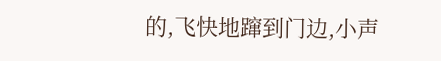的,飞快地蹿到门边,小声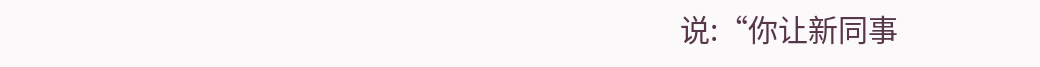说:“你让新同事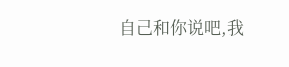自己和你说吧,我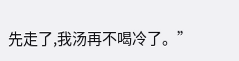先走了,我汤再不喝冷了。”